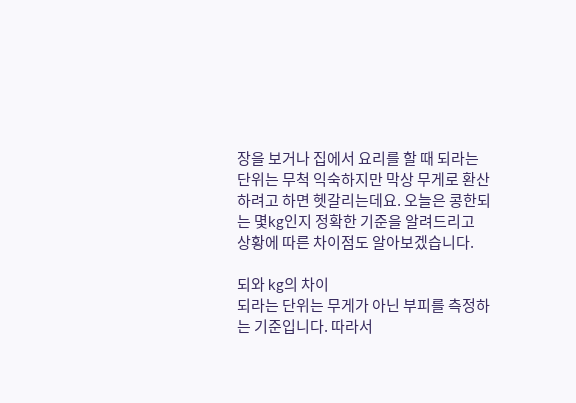장을 보거나 집에서 요리를 할 때 되라는 단위는 무척 익숙하지만 막상 무게로 환산하려고 하면 헷갈리는데요. 오늘은 콩한되는 몇kg인지 정확한 기준을 알려드리고 상황에 따른 차이점도 알아보겠습니다.

되와 kg의 차이
되라는 단위는 무게가 아닌 부피를 측정하는 기준입니다. 따라서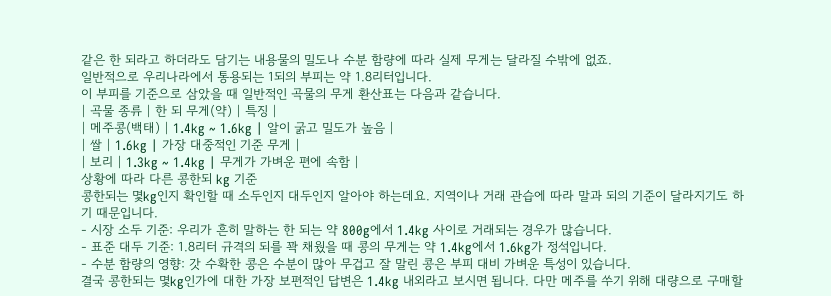같은 한 되라고 하더라도 담기는 내용물의 밀도나 수분 함량에 따라 실제 무게는 달라질 수밖에 없죠.
일반적으로 우리나라에서 통용되는 1되의 부피는 약 1.8리터입니다.
이 부피를 기준으로 삼았을 때 일반적인 곡물의 무게 환산표는 다음과 같습니다.
| 곡물 종류 | 한 되 무게(약) | 특징 |
| 메주콩(백태) | 1.4kg ~ 1.6kg | 알이 굵고 밀도가 높음 |
| 쌀 | 1.6kg | 가장 대중적인 기준 무게 |
| 보리 | 1.3kg ~ 1.4kg | 무게가 가벼운 편에 속함 |
상황에 따라 다른 콩한되 kg 기준
콩한되는 몇kg인지 확인할 때 소두인지 대두인지 알아야 하는데요. 지역이나 거래 관습에 따라 말과 되의 기준이 달라지기도 하기 때문입니다.
- 시장 소두 기준: 우리가 흔히 말하는 한 되는 약 800g에서 1.4kg 사이로 거래되는 경우가 많습니다.
- 표준 대두 기준: 1.8리터 규격의 되를 꽉 채웠을 때 콩의 무게는 약 1.4kg에서 1.6kg가 정석입니다.
- 수분 함량의 영향: 갓 수확한 콩은 수분이 많아 무겁고 잘 말린 콩은 부피 대비 가벼운 특성이 있습니다.
결국 콩한되는 몇kg인가에 대한 가장 보편적인 답변은 1.4kg 내외라고 보시면 됩니다. 다만 메주를 쑤기 위해 대량으로 구매할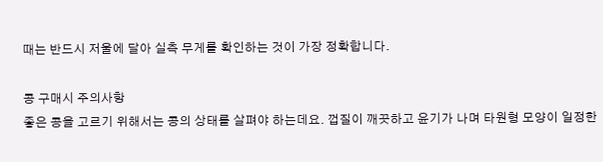때는 반드시 저울에 달아 실측 무게를 확인하는 것이 가장 정확합니다.

콩 구매시 주의사항
좋은 콩을 고르기 위해서는 콩의 상태를 살펴야 하는데요. 껍질이 깨끗하고 윤기가 나며 타원형 모양이 일정한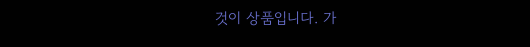것이 상품입니다. 가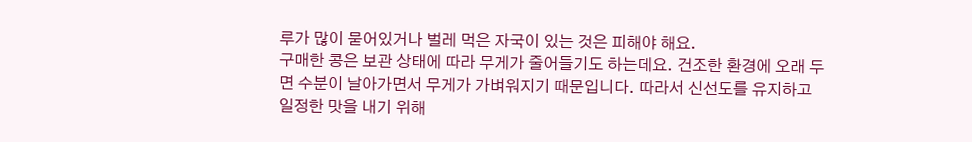루가 많이 묻어있거나 벌레 먹은 자국이 있는 것은 피해야 해요.
구매한 콩은 보관 상태에 따라 무게가 줄어들기도 하는데요. 건조한 환경에 오래 두면 수분이 날아가면서 무게가 가벼워지기 때문입니다. 따라서 신선도를 유지하고 일정한 맛을 내기 위해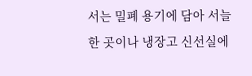서는 밀폐 용기에 담아 서늘한 곳이나 냉장고 신선실에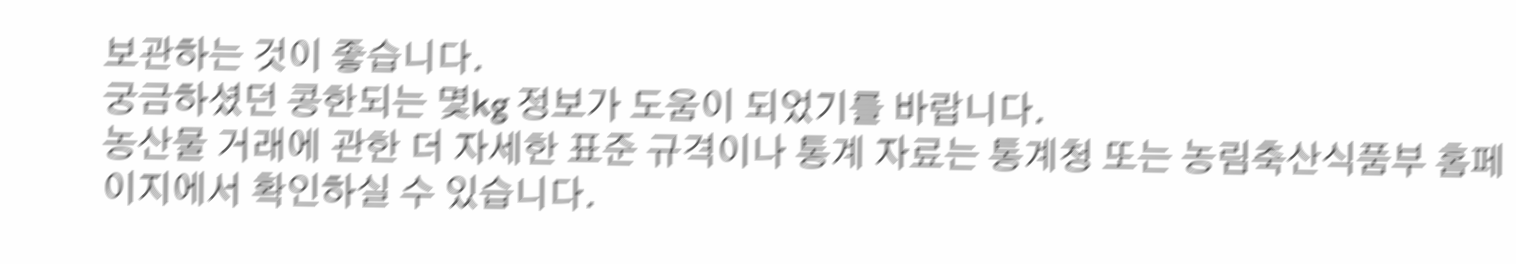보관하는 것이 좋습니다.
궁금하셨던 콩한되는 몇kg 정보가 도움이 되었기를 바랍니다.
농산물 거래에 관한 더 자세한 표준 규격이나 통계 자료는 통계청 또는 농림축산식품부 홈페이지에서 확인하실 수 있습니다.